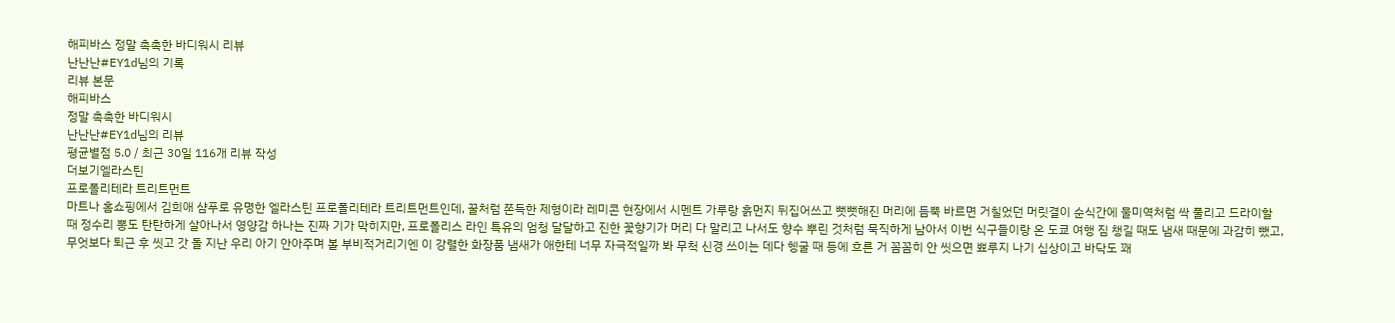해피바스 정말 촉촉한 바디워시 리뷰
난난난#EY1d님의 기록
리뷰 본문
해피바스
정말 촉촉한 바디워시
난난난#EY1d님의 리뷰
평균별점 5.0 / 최근 30일 116개 리뷰 작성
더보기엘라스틴
프로폴리테라 트리트먼트
마트나 홈쇼핑에서 김희애 샴푸로 유명한 엘라스틴 프로폴리테라 트리트먼트인데, 꿀처럼 쫀득한 제형이라 레미콘 현장에서 시멘트 가루랑 흙먼지 뒤집어쓰고 뻣뻣해진 머리에 듬뿍 바르면 거칠었던 머릿결이 순식간에 물미역처럼 싹 풀리고 드라이할 때 정수리 뽕도 탄탄하게 살아나서 영양감 하나는 진짜 기가 막히지만, 프로폴리스 라인 특유의 엄청 달달하고 진한 꽃향기가 머리 다 말리고 나서도 향수 뿌린 것처럼 묵직하게 남아서 이번 식구들이랑 온 도쿄 여행 짐 챙길 때도 냄새 때문에 과감히 뺐고, 무엇보다 퇴근 후 씻고 갓 돌 지난 우리 아기 안아주며 볼 부비적거리기엔 이 강렬한 화장품 냄새가 애한테 너무 자극적일까 봐 무척 신경 쓰이는 데다 헹굴 때 등에 흐른 거 꼼꼼히 안 씻으면 뾰루지 나기 십상이고 바닥도 꽤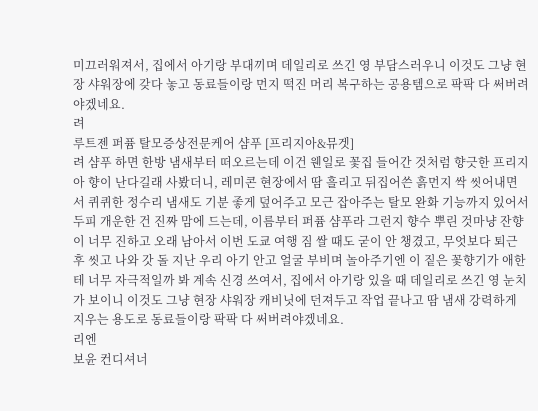미끄러워져서, 집에서 아기랑 부대끼며 데일리로 쓰긴 영 부담스러우니 이것도 그냥 현장 샤워장에 갖다 놓고 동료들이랑 먼지 떡진 머리 복구하는 공용템으로 팍팍 다 써버려야겠네요.
려
루트젠 퍼퓸 탈모증상전문케어 샴푸 [프리지아&뮤겟]
려 샴푸 하면 한방 냄새부터 떠오르는데 이건 웬일로 꽃집 들어간 것처럼 향긋한 프리지아 향이 난다길래 사봤더니, 레미콘 현장에서 땀 흘리고 뒤집어쓴 흙먼지 싹 씻어내면서 퀴퀴한 정수리 냄새도 기분 좋게 덮어주고 모근 잡아주는 탈모 완화 기능까지 있어서 두피 개운한 건 진짜 맘에 드는데, 이름부터 퍼퓸 샴푸라 그런지 향수 뿌린 것마냥 잔향이 너무 진하고 오래 남아서 이번 도쿄 여행 짐 쌀 때도 굳이 안 챙겼고, 무엇보다 퇴근 후 씻고 나와 갓 돌 지난 우리 아기 안고 얼굴 부비며 놀아주기엔 이 짙은 꽃향기가 애한테 너무 자극적일까 봐 계속 신경 쓰여서, 집에서 아기랑 있을 때 데일리로 쓰긴 영 눈치가 보이니 이것도 그냥 현장 샤워장 캐비닛에 던져두고 작업 끝나고 땀 냄새 강력하게 지우는 용도로 동료들이랑 팍팍 다 써버려야겠네요.
리엔
보윤 컨디셔너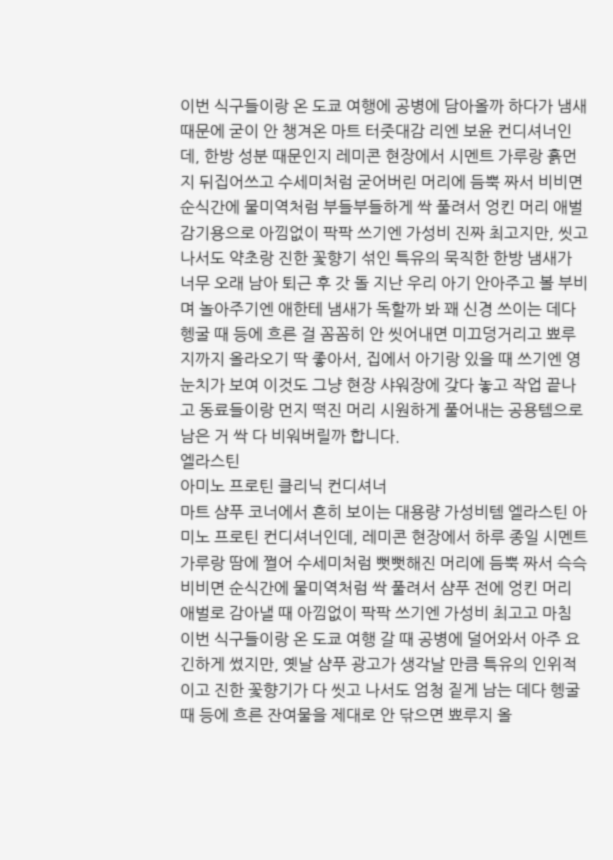이번 식구들이랑 온 도쿄 여행에 공병에 담아올까 하다가 냄새 때문에 굳이 안 챙겨온 마트 터줏대감 리엔 보윤 컨디셔너인데, 한방 성분 때문인지 레미콘 현장에서 시멘트 가루랑 흙먼지 뒤집어쓰고 수세미처럼 굳어버린 머리에 듬뿍 짜서 비비면 순식간에 물미역처럼 부들부들하게 싹 풀려서 엉킨 머리 애벌 감기용으로 아낌없이 팍팍 쓰기엔 가성비 진짜 최고지만, 씻고 나서도 약초랑 진한 꽃향기 섞인 특유의 묵직한 한방 냄새가 너무 오래 남아 퇴근 후 갓 돌 지난 우리 아기 안아주고 볼 부비며 놀아주기엔 애한테 냄새가 독할까 봐 꽤 신경 쓰이는 데다 헹굴 때 등에 흐른 걸 꼼꼼히 안 씻어내면 미끄덩거리고 뾰루지까지 올라오기 딱 좋아서, 집에서 아기랑 있을 때 쓰기엔 영 눈치가 보여 이것도 그냥 현장 샤워장에 갖다 놓고 작업 끝나고 동료들이랑 먼지 떡진 머리 시원하게 풀어내는 공용템으로 남은 거 싹 다 비워버릴까 합니다.
엘라스틴
아미노 프로틴 클리닉 컨디셔너
마트 샴푸 코너에서 흔히 보이는 대용량 가성비템 엘라스틴 아미노 프로틴 컨디셔너인데, 레미콘 현장에서 하루 종일 시멘트 가루랑 땀에 쩔어 수세미처럼 뻣뻣해진 머리에 듬뿍 짜서 슥슥 비비면 순식간에 물미역처럼 싹 풀려서 샴푸 전에 엉킨 머리 애벌로 감아낼 때 아낌없이 팍팍 쓰기엔 가성비 최고고 마침 이번 식구들이랑 온 도쿄 여행 갈 때 공병에 덜어와서 아주 요긴하게 썼지만, 옛날 샴푸 광고가 생각날 만큼 특유의 인위적이고 진한 꽃향기가 다 씻고 나서도 엄청 짙게 남는 데다 헹굴 때 등에 흐른 잔여물을 제대로 안 닦으면 뾰루지 올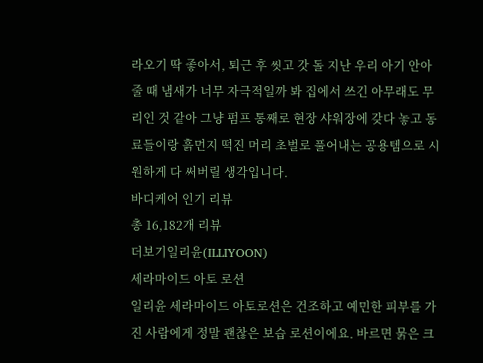라오기 딱 좋아서, 퇴근 후 씻고 갓 돌 지난 우리 아기 안아줄 때 냄새가 너무 자극적일까 봐 집에서 쓰긴 아무래도 무리인 것 같아 그냥 펌프 통째로 현장 샤워장에 갖다 놓고 동료들이랑 흙먼지 떡진 머리 초벌로 풀어내는 공용템으로 시원하게 다 써버릴 생각입니다.
바디케어 인기 리뷰
총 16,182개 리뷰
더보기일리윤(ILLIYOON)
세라마이드 아토 로션
일리윤 세라마이드 아토로션은 건조하고 예민한 피부를 가진 사람에게 정말 괜찮은 보습 로션이에요. 바르면 묽은 크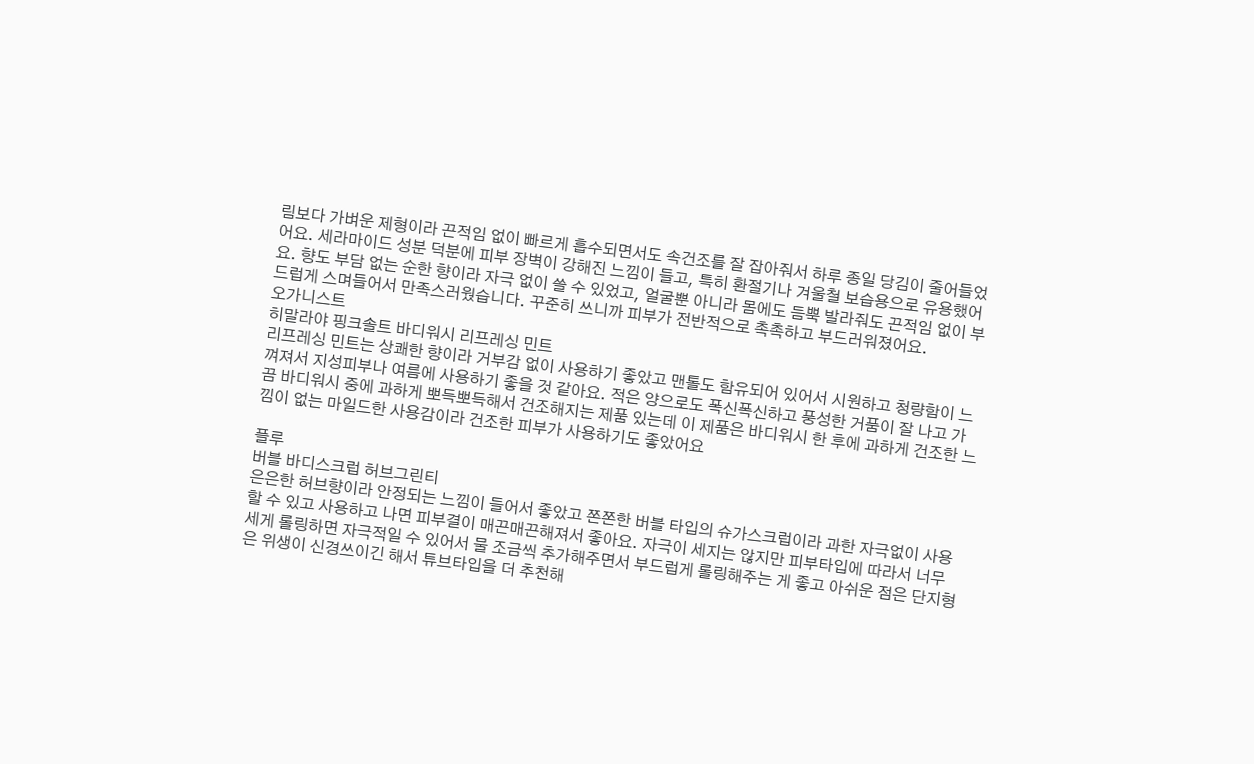림보다 가벼운 제형이라 끈적임 없이 빠르게 흡수되면서도 속건조를 잘 잡아줘서 하루 종일 당김이 줄어들었어요. 세라마이드 성분 덕분에 피부 장벽이 강해진 느낌이 들고, 특히 환절기나 겨울철 보습용으로 유용했어요. 향도 부담 없는 순한 향이라 자극 없이 쓸 수 있었고, 얼굴뿐 아니라 몸에도 듬뿍 발라줘도 끈적임 없이 부드럽게 스며들어서 만족스러웠습니다. 꾸준히 쓰니까 피부가 전반적으로 촉촉하고 부드러워졌어요.
오가니스트
히말라야 핑크솔트 바디워시 리프레싱 민트
리프레싱 민트는 상쾌한 향이라 거부감 없이 사용하기 좋았고 맨톨도 함유되어 있어서 시원하고 청량함이 느껴져서 지성피부나 여름에 사용하기 좋을 것 같아요. 적은 양으로도 폭신폭신하고 풍성한 거품이 잘 나고 가끔 바디워시 중에 과하게 뽀득뽀득해서 건조해지는 제품 있는데 이 제품은 바디워시 한 후에 과하게 건조한 느낌이 없는 마일드한 사용감이라 건조한 피부가 사용하기도 좋았어요

플루
버블 바디스크럽 허브그린티
은은한 허브향이라 안정되는 느낌이 들어서 좋았고 쫀쫀한 버블 타입의 슈가스크럽이라 과한 자극없이 사용할 수 있고 사용하고 나면 피부결이 매끈매끈해져서 좋아요. 자극이 세지는 않지만 피부타입에 따라서 너무 세게 롤링하면 자극적일 수 있어서 물 조금씩 추가해주면서 부드럽게 롤링해주는 게 좋고 아쉬운 점은 단지형은 위생이 신경쓰이긴 해서 튜브타입을 더 추천해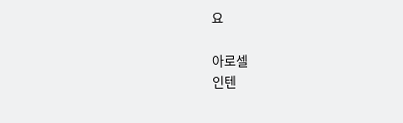요

아로셀
인텐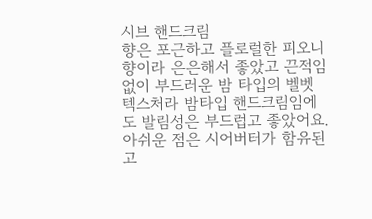시브 핸드크림
향은 포근하고 플로럴한 피오니 향이라 은은해서 좋았고 끈적임 없이 부드러운 밤 타입의 벨벳 텍스처라 밤타입 핸드크림임에도 발림성은 부드럽고 좋았어요. 아쉬운 점은 시어버터가 함유된 고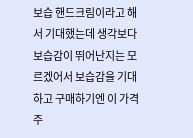보습 핸드크림이라고 해서 기대했는데 생각보다 보습감이 뛰어난지는 모르겠어서 보습감을 기대하고 구매하기엔 이 가격주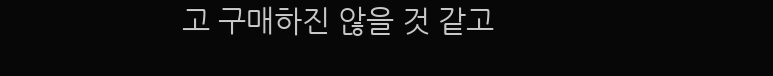고 구매하진 않을 것 같고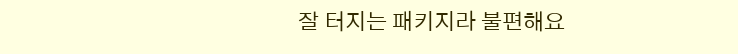잘 터지는 패키지라 불편해요